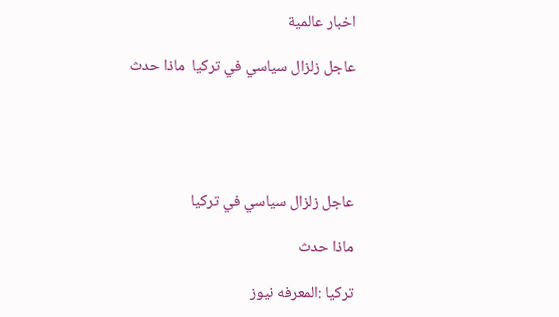اخبار عالمية

عاجل زلزال سياسي في تركيا  ماذا حدث





عاجل زلزال سياسي في تركيا

ماذا حدث

تركيا :المعرفه نيوز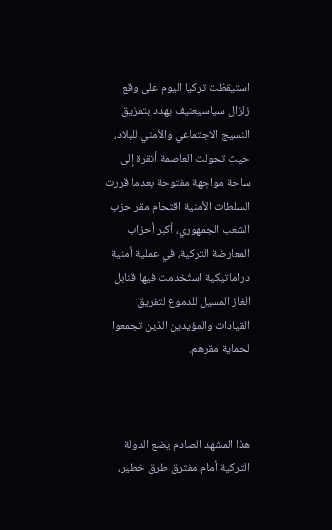استيقظت تركيا اليوم على وقع زلزال سياسيعنيف يهدد بتمزيق النسيج الاجتماعي والأمني للبلاد، حيث تحولت العاصمة أنقرة إلى ساحة مواجهة مفتوحة بعدما قررت السلطات الأمنية اقتحام مقر حزب الشعب الجمهوري، أكبر أحزاب المعارضة التركية، في عملية أمنية دراماتيكية استُخدمت فيها قنابل الغاز المسيل للدموع لتفريق القيادات والمؤيدين الذين تجمعوا لحماية مقرهم.



هذا المشهد الصادم يضع الدولة التركية أمام مفترق طرق خطير،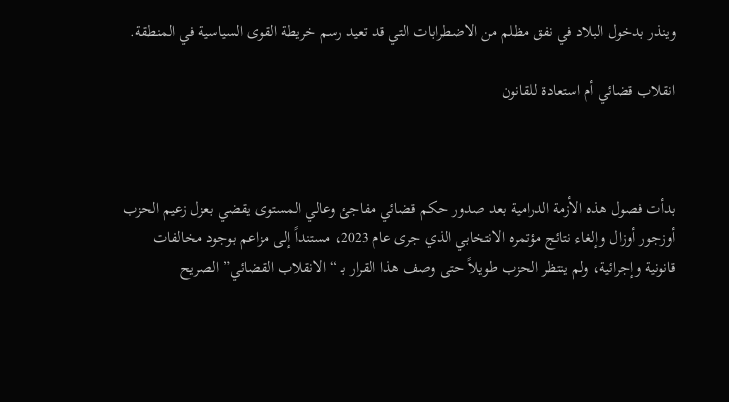وينذر بدخول البلاد في نفق مظلم من الاضطرابات التي قد تعيد رسم خريطة القوى السياسية في المنطقة.

انقلاب قضائي أم استعادة للقانون



بدأت فصول هذه الأزمة الدرامية بعد صدور حكم قضائي مفاجئ وعالي المستوى يقضي بعزل زعيم الحزب أوزجور أوزال وإلغاء نتائج مؤتمره الانتخابي الذي جرى عام 2023، مستنداً إلى مزاعم بوجود مخالفات قانونية وإجرائية، ولم ينتظر الحزب طويلاً حتى وصف هذا القرار بـ “الانقلاب القضائي” الصريح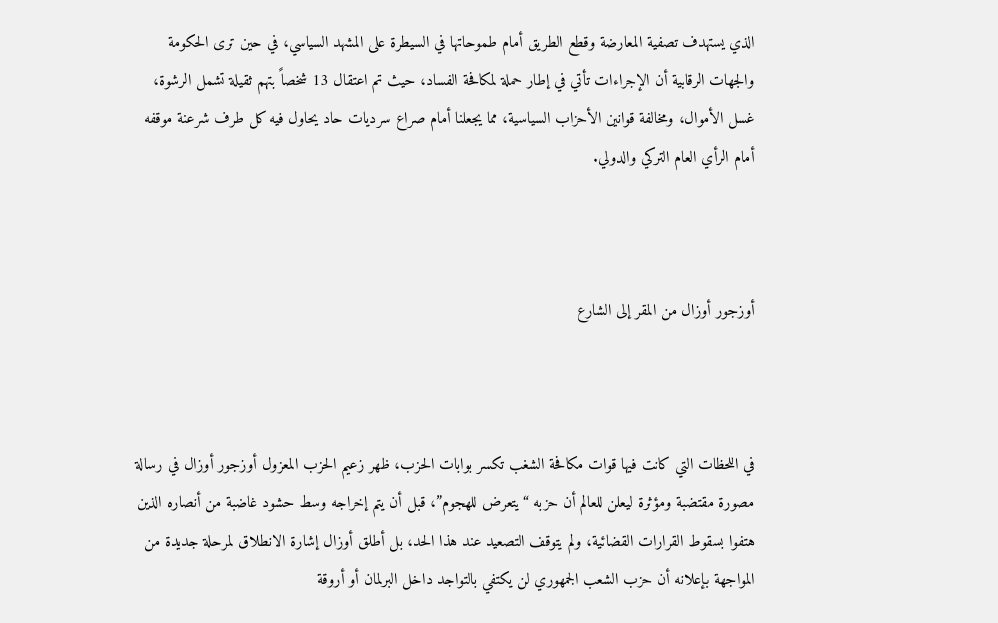الذي يستهدف تصفية المعارضة وقطع الطريق أمام طموحاتها في السيطرة على المشهد السياسي، في حين ترى الحكومة والجهات الرقابية أن الإجراءات تأتي في إطار حملة لمكافحة الفساد، حيث تم اعتقال 13 شخصاً بتهم ثقيلة تشمل الرشوة، غسل الأموال، ومخالفة قوانين الأحزاب السياسية، مما يجعلنا أمام صراع سرديات حاد يحاول فيه كل طرف شرعنة موقفه أمام الرأي العام التركي والدولي.



أوزجور أوزال من المقر إلى الشارع



في اللحظات التي كانت فيها قوات مكافحة الشغب تكسر بوابات الحزب، ظهر زعيم الحزب المعزول أوزجور أوزال في رسالة مصورة مقتضبة ومؤثرة ليعلن للعالم أن حزبه “يتعرض للهجوم”، قبل أن يتم إخراجه وسط حشود غاضبة من أنصاره الذين هتفوا بسقوط القرارات القضائية، ولم يتوقف التصعيد عند هذا الحد، بل أطلق أوزال إشارة الانطلاق لمرحلة جديدة من المواجهة بإعلانه أن حزب الشعب الجمهوري لن يكتفي بالتواجد داخل البرلمان أو أروقة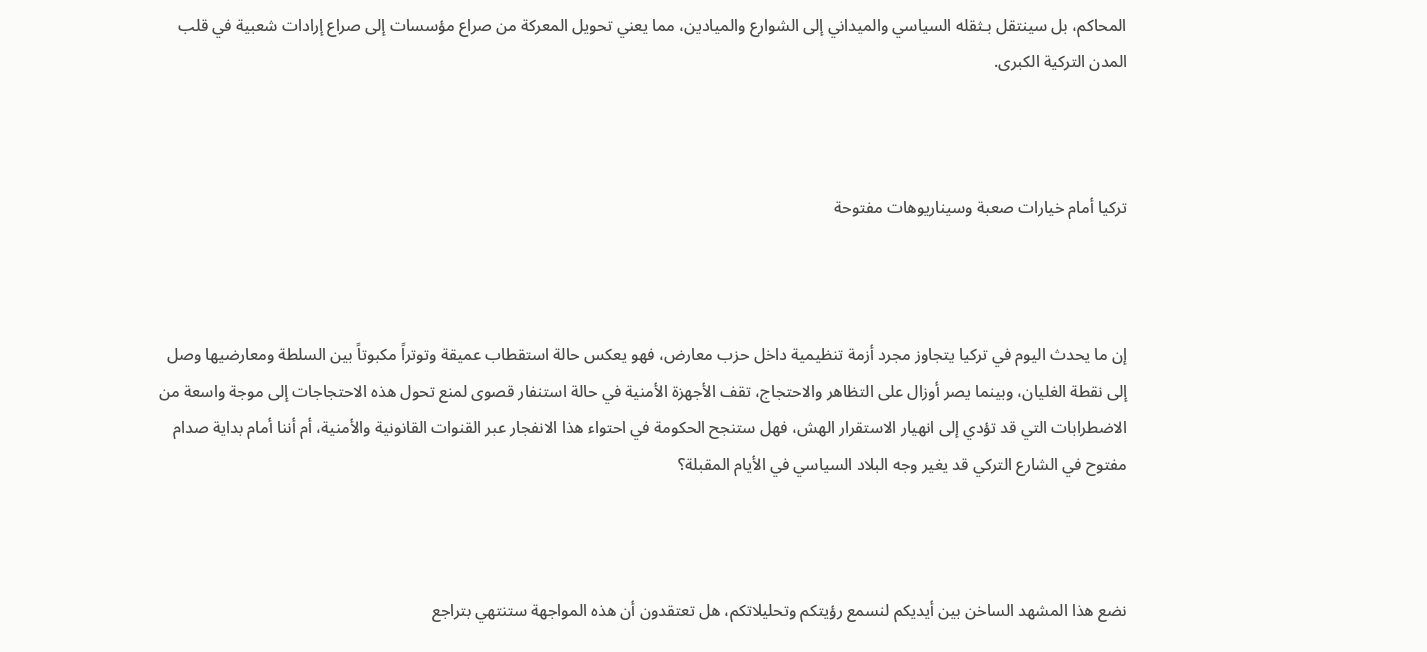المحاكم، بل سينتقل بـثقله السياسي والميداني إلى الشوارع والميادين، مما يعني تحويل المعركة من صراع مؤسسات إلى صراع إرادات شعبية في قلب المدن التركية الكبرى.



تركيا أمام خيارات صعبة وسيناريوهات مفتوحة



إن ما يحدث اليوم في تركيا يتجاوز مجرد أزمة تنظيمية داخل حزب معارض، فهو يعكس حالة استقطاب عميقة وتوتراً مكبوتاً بين السلطة ومعارضيها وصل إلى نقطة الغليان، وبينما يصر أوزال على التظاهر والاحتجاج، تقف الأجهزة الأمنية في حالة استنفار قصوى لمنع تحول هذه الاحتجاجات إلى موجة واسعة من الاضطرابات التي قد تؤدي إلى انهيار الاستقرار الهش، فهل ستنجح الحكومة في احتواء هذا الانفجار عبر القنوات القانونية والأمنية، أم أننا أمام بداية صدام مفتوح في الشارع التركي قد يغير وجه البلاد السياسي في الأيام المقبلة؟



نضع هذا المشهد الساخن بين أيديكم لنسمع رؤيتكم وتحليلاتكم، هل تعتقدون أن هذه المواجهة ستنتهي بتراجع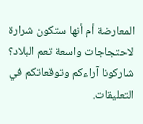المعارضة أم أنها ستكون شرارة لاحتجاجات واسعة تعم البلاد؟ شاركونا آراءكم وتوقعاتكم في التعليقات.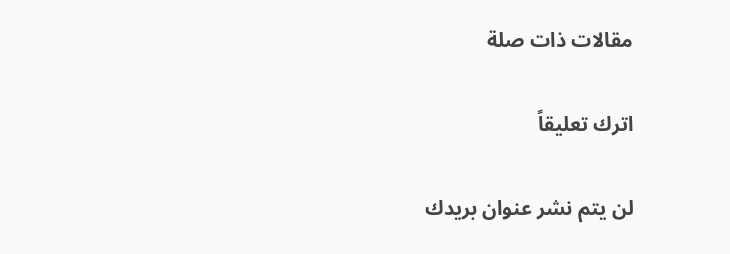مقالات ذات صلة

اترك تعليقاً

لن يتم نشر عنوان بريدك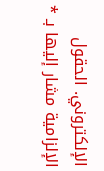الإلكتروني. الحقول الإلزامية مشار إليها بـ *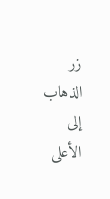زر الذهاب إلى الأعلى